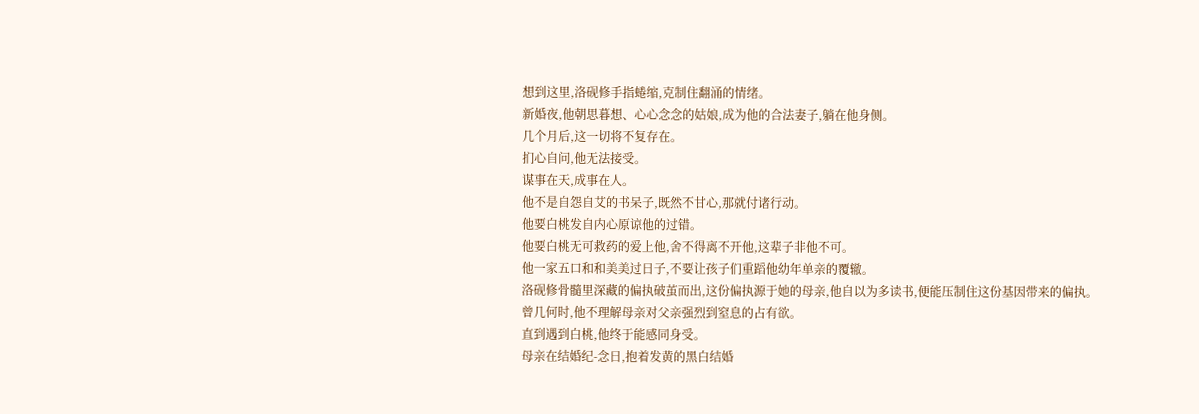想到这里,洛砚修手指蜷缩,克制住翻涌的情绪。
新婚夜,他朝思暮想、心心念念的姑娘,成为他的合法妻子,躺在他身侧。
几个月后,这一切将不复存在。
扪心自问,他无法接受。
谋事在天,成事在人。
他不是自怨自艾的书呆子,既然不甘心,那就付诸行动。
他要白桃发自内心原谅他的过错。
他要白桃无可救药的爱上他,舍不得离不开他,这辈子非他不可。
他一家五口和和美美过日子,不要让孩子们重蹈他幼年单亲的覆辙。
洛砚修骨髓里深藏的偏执破茧而出,这份偏执源于她的母亲,他自以为多读书,便能压制住这份基因带来的偏执。
曾几何时,他不理解母亲对父亲强烈到窒息的占有欲。
直到遇到白桃,他终于能感同身受。
母亲在结婚纪-念日,抱着发黄的黑白结婚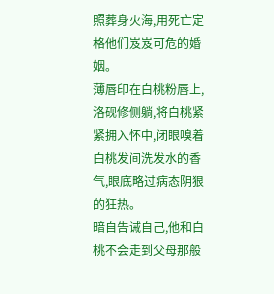照葬身火海,用死亡定格他们岌岌可危的婚姻。
薄唇印在白桃粉唇上,洛砚修侧躺,将白桃紧紧拥入怀中,闭眼嗅着白桃发间洗发水的香气,眼底略过病态阴狠的狂热。
暗自告诫自己,他和白桃不会走到父母那般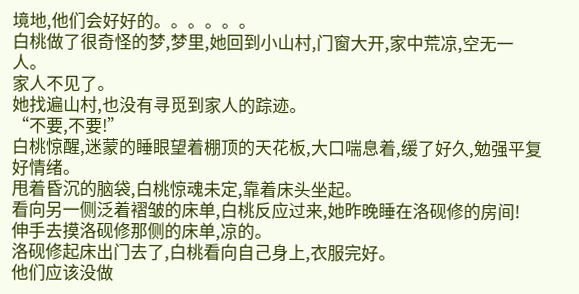境地,他们会好好的。。。。。。
白桃做了很奇怪的梦,梦里,她回到小山村,门窗大开,家中荒凉,空无一人。
家人不见了。
她找遍山村,也没有寻觅到家人的踪迹。
“不要,不要!”
白桃惊醒,迷蒙的睡眼望着棚顶的天花板,大口喘息着,缓了好久,勉强平复好情绪。
甩着昏沉的脑袋,白桃惊魂未定,靠着床头坐起。
看向另一侧泛着褶皱的床单,白桃反应过来,她昨晚睡在洛砚修的房间!
伸手去摸洛砚修那侧的床单,凉的。
洛砚修起床出门去了,白桃看向自己身上,衣服完好。
他们应该没做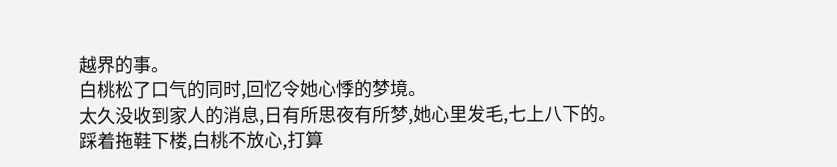越界的事。
白桃松了口气的同时,回忆令她心悸的梦境。
太久没收到家人的消息,日有所思夜有所梦,她心里发毛,七上八下的。
踩着拖鞋下楼,白桃不放心,打算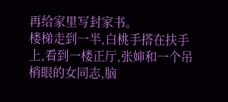再给家里写封家书。
楼梯走到一半,白桃手搭在扶手上,看到一楼正厅,张婶和一个吊梢眼的女同志,脑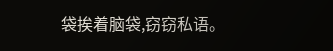袋挨着脑袋,窃窃私语。